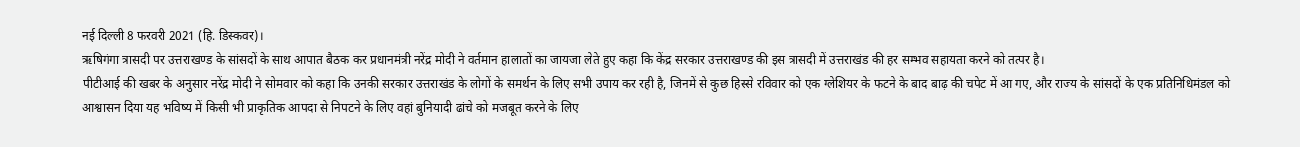नई दिल्ली 8 फरवरी 2021 (हि. डिस्कवर)।
ऋषिगंगा त्रासदी पर उत्तराखण्ड के सांसदों के साथ आपात बैठक कर प्रधानमंत्री नरेंद्र मोदी ने वर्तमान हालातों का जायजा लेते हुए कहा कि केंद्र सरकार उत्तराखण्ड की इस त्रासदी में उत्तराखंड की हर सम्भव सहायता करने को तत्पर है।
पीटीआई की खबर के अनुसार नरेंद्र मोदी ने सोमवार को कहा कि उनकी सरकार उत्तराखंड के लोगों के समर्थन के लिए सभी उपाय कर रही है, जिनमें से कुछ हिस्से रविवार को एक ग्लेशियर के फटने के बाद बाढ़ की चपेट में आ गए, और राज्य के सांसदों के एक प्रतिनिधिमंडल को आश्वासन दिया यह भविष्य में किसी भी प्राकृतिक आपदा से निपटने के लिए वहां बुनियादी ढांचे को मजबूत करने के लिए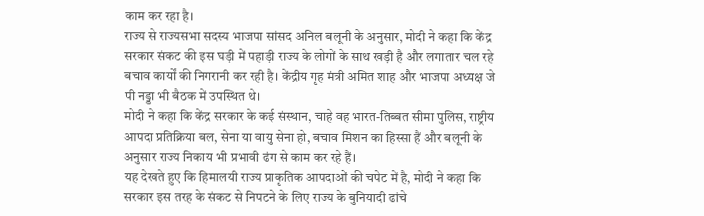काम कर रहा है।
राज्य से राज्यसभा सदस्य भाजपा सांसद अनिल बलूनी के अनुसार, मोदी ने कहा कि केंद्र सरकार संकट की इस घड़ी में पहाड़ी राज्य के लोगों के साथ खड़ी है और लगातार चल रहे बचाव कार्यों की निगरानी कर रही है। केंद्रीय गृह मंत्री अमित शाह और भाजपा अध्यक्ष जे पी नड्डा भी बैठक में उपस्थित थे।
मोदी ने कहा कि केंद्र सरकार के कई संस्थान, चाहे वह भारत-तिब्बत सीमा पुलिस, राष्ट्रीय आपदा प्रतिक्रिया बल, सेना या वायु सेना हो, बचाव मिशन का हिस्सा हैं और बलूनी के अनुसार राज्य निकाय भी प्रभावी ढंग से काम कर रहे हैं।
यह देखते हुए कि हिमालयी राज्य प्राकृतिक आपदाओं की चपेट में है, मोदी ने कहा कि सरकार इस तरह के संकट से निपटने के लिए राज्य के बुनियादी ढांचे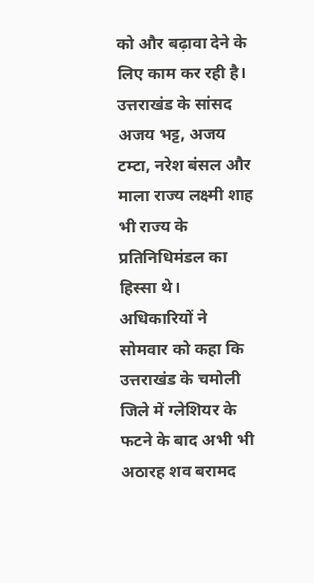को और बढ़ावा देने के लिए काम कर रही है।
उत्तराखंड के सांसद अजय भट्ट, अजय टम्टा, नरेश बंसल और माला राज्य लक्ष्मी शाह भी राज्य के प्रतिनिधिमंडल का हिस्सा थे।
अधिकारियों ने सोमवार को कहा कि उत्तराखंड के चमोली जिले में ग्लेशियर के फटने के बाद अभी भी अठारह शव बरामद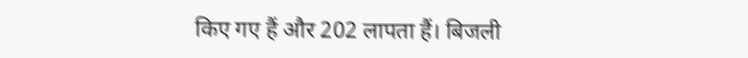किए गए हैं और 202 लापता हैं। बिजली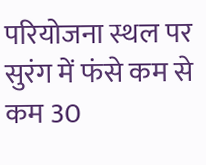परियोजना स्थल पर सुरंग में फंसे कम से कम 30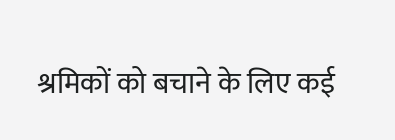श्रमिकों को बचाने के लिए कई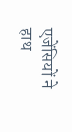एजेंसियों ने हाथ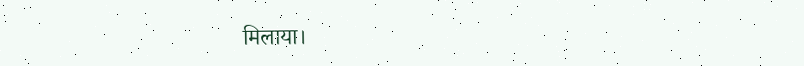मिलाया।